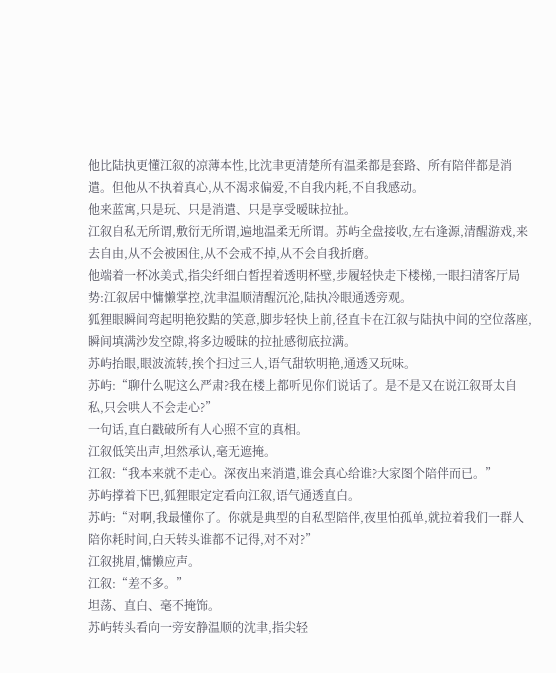他比陆执更懂江叙的凉薄本性,比沈聿更清楚所有温柔都是套路、所有陪伴都是消遣。但他从不执着真心,从不渴求偏爱,不自我内耗,不自我感动。
他来蓝寓,只是玩、只是消遣、只是享受暧昧拉扯。
江叙自私无所谓,敷衍无所谓,遍地温柔无所谓。苏屿全盘接收,左右逢源,清醒游戏,来去自由,从不会被困住,从不会戒不掉,从不会自我折磨。
他端着一杯冰美式,指尖纤细白皙捏着透明杯壁,步履轻快走下楼梯,一眼扫清客厅局势:江叙居中慵懒掌控,沈聿温顺清醒沉沦,陆执冷眼通透旁观。
狐狸眼瞬间弯起明艳狡黠的笑意,脚步轻快上前,径直卡在江叙与陆执中间的空位落座,瞬间填满沙发空隙,将多边暧昧的拉扯感彻底拉满。
苏屿抬眼,眼波流转,挨个扫过三人,语气甜软明艳,通透又玩味。
苏屿:“聊什么呢这么严肃?我在楼上都听见你们说话了。是不是又在说江叙哥太自私,只会哄人不会走心?”
一句话,直白戳破所有人心照不宣的真相。
江叙低笑出声,坦然承认,毫无遮掩。
江叙:“我本来就不走心。深夜出来消遣,谁会真心给谁?大家图个陪伴而已。”
苏屿撑着下巴,狐狸眼定定看向江叙,语气通透直白。
苏屿:“对啊,我最懂你了。你就是典型的自私型陪伴,夜里怕孤单,就拉着我们一群人陪你耗时间,白天转头谁都不记得,对不对?”
江叙挑眉,慵懒应声。
江叙:“差不多。”
坦荡、直白、毫不掩饰。
苏屿转头看向一旁安静温顺的沈聿,指尖轻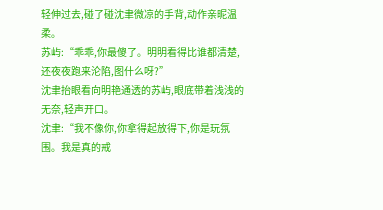轻伸过去,碰了碰沈聿微凉的手背,动作亲昵温柔。
苏屿:“乖乖,你最傻了。明明看得比谁都清楚,还夜夜跑来沦陷,图什么呀?”
沈聿抬眼看向明艳通透的苏屿,眼底带着浅浅的无奈,轻声开口。
沈聿:“我不像你,你拿得起放得下,你是玩氛围。我是真的戒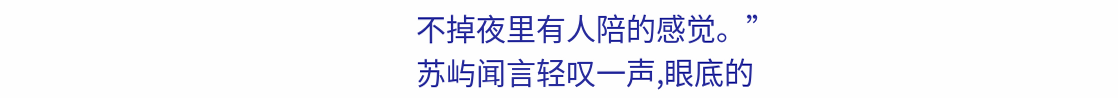不掉夜里有人陪的感觉。”
苏屿闻言轻叹一声,眼底的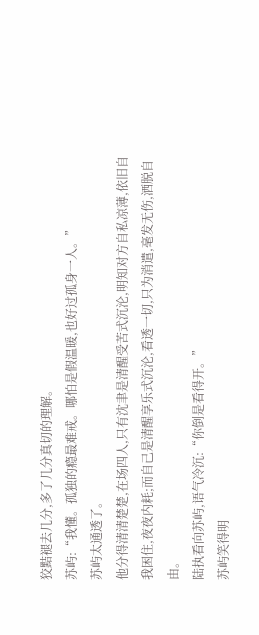狡黠褪去几分,多了几分真切的理解。
苏屿:“我懂。孤独的瘾最难戒。哪怕是假温暖,也好过孤身一人。”
苏屿太通透了。
他分得清清楚楚,在场四人,只有沈聿是清醒受苦式沉沦,明知对方自私凉薄,依旧自我困住,夜夜内耗;而自己是清醒享乐式沉沦,看透一切,只为消遣,毫发无伤,洒脱自由。
陆执看向苏屿,语气冷沉:“你倒是看得开。”
苏屿笑得明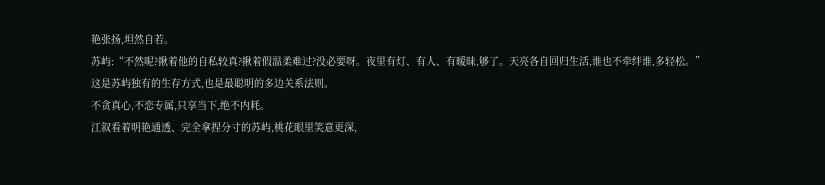艳张扬,坦然自若。
苏屿:“不然呢?揪着他的自私较真?揪着假温柔难过?没必要呀。夜里有灯、有人、有暧昧,够了。天亮各自回归生活,谁也不牵绊谁,多轻松。”
这是苏屿独有的生存方式,也是最聪明的多边关系法则。
不贪真心,不恋专属,只享当下,绝不内耗。
江叙看着明艳通透、完全拿捏分寸的苏屿,桃花眼里笑意更深,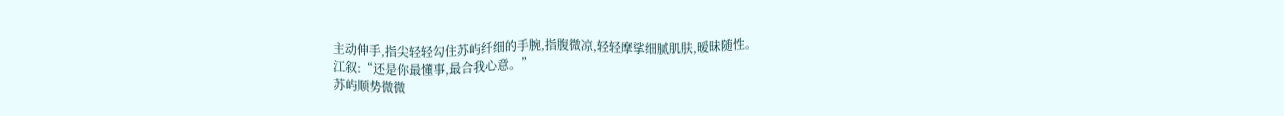主动伸手,指尖轻轻勾住苏屿纤细的手腕,指腹微凉,轻轻摩挲细腻肌肤,暧昧随性。
江叙:“还是你最懂事,最合我心意。”
苏屿顺势微微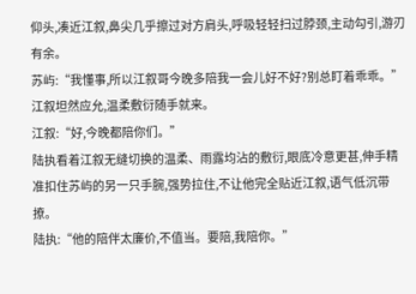仰头,凑近江叙,鼻尖几乎擦过对方肩头,呼吸轻轻扫过脖颈,主动勾引,游刃有余。
苏屿:“我懂事,所以江叙哥今晚多陪我一会儿好不好?别总盯着乖乖。”
江叙坦然应允,温柔敷衍随手就来。
江叙:“好,今晚都陪你们。”
陆执看着江叙无缝切换的温柔、雨露均沾的敷衍,眼底冷意更甚,伸手精准扣住苏屿的另一只手腕,强势拉住,不让他完全贴近江叙,语气低沉带撩。
陆执:“他的陪伴太廉价,不值当。要陪,我陪你。”